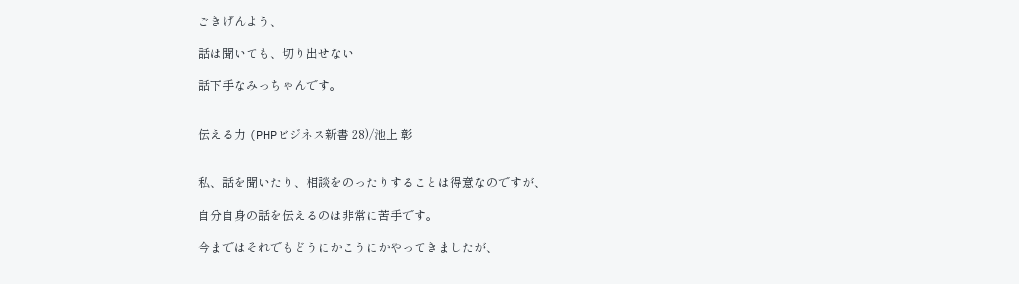ごきげんよう、

話は聞いても、切り出せない

話下手なみっちゃんです。


伝える力 (PHPビジネス新書 28)/池上 彰


私、話を聞いたり、相談をのったりすることは得意なのですが、

自分自身の話を伝えるのは非常に苦手です。

今まではそれでもどうにかこうにかやってきましたが、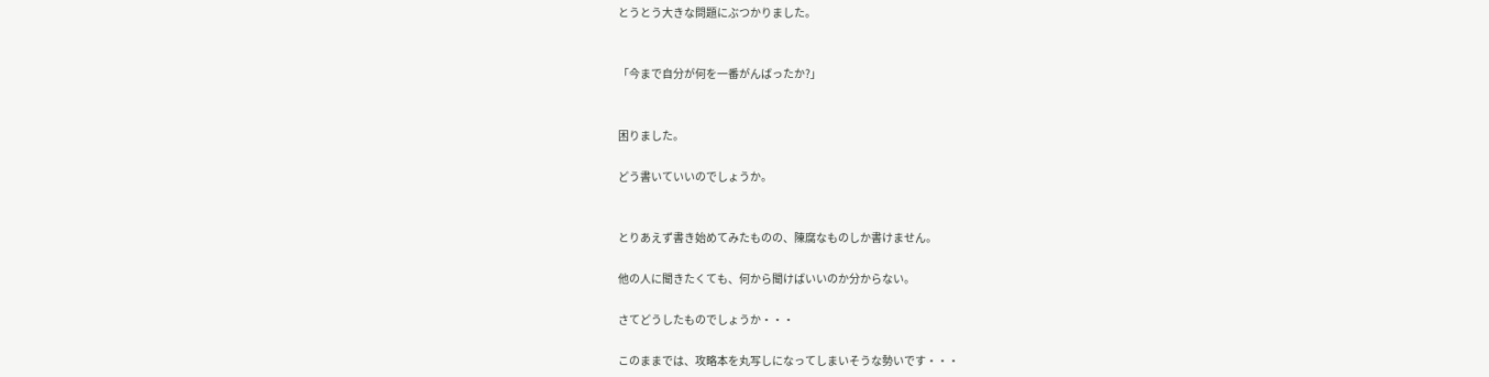とうとう大きな問題にぶつかりました。


「今まで自分が何を一番がんばったか?」


困りました。

どう書いていいのでしょうか。


とりあえず書き始めてみたものの、陳腐なものしか書けません。

他の人に聞きたくても、何から聞けばいいのか分からない。

さてどうしたものでしょうか・・・

このままでは、攻略本を丸写しになってしまいそうな勢いです・・・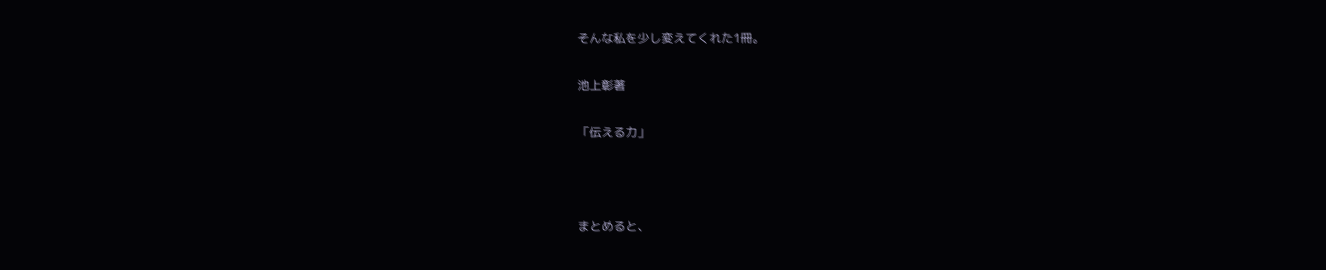そんな私を少し変えてくれた1冊。

池上彰著

「伝える力」



まとめると、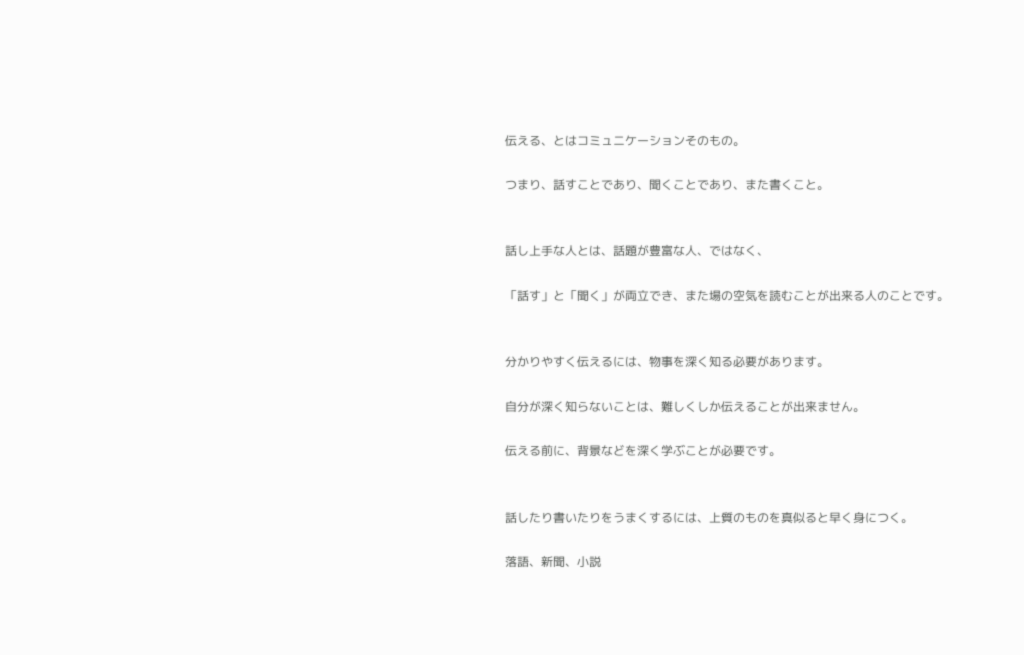伝える、とはコミュニケーションそのもの。

つまり、話すことであり、聞くことであり、また書くこと。


話し上手な人とは、話題が豊富な人、ではなく、

「話す」と「聞く」が両立でき、また場の空気を読むことが出来る人のことです。


分かりやすく伝えるには、物事を深く知る必要があります。

自分が深く知らないことは、難しくしか伝えることが出来ません。

伝える前に、背景などを深く学ぶことが必要です。


話したり書いたりをうまくするには、上質のものを真似ると早く身につく。

落語、新聞、小説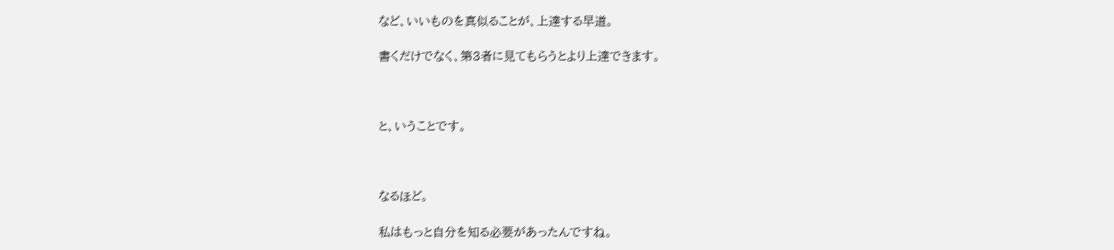など、いいものを真似ることが、上達する早道。

書くだけでなく、第3者に見てもらうとより上達できます。



と、いうことです。



なるほど。

私はもっと自分を知る必要があったんですね。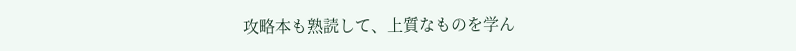攻略本も熟読して、上質なものを学ん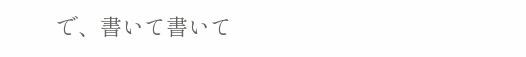で、書いて書いて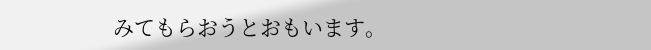みてもらおうとおもいます。